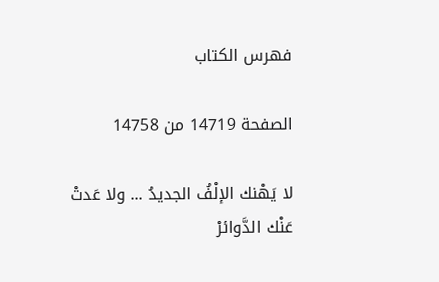فهرس الكتاب

الصفحة 14719 من 14758

لا يَهْنك الإلْفُ الجديدُ ... ولا عَدتْ عَنْك الدَّوائرْ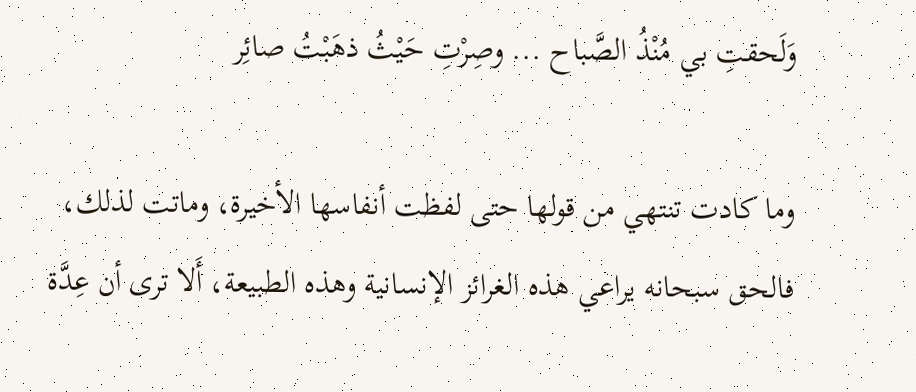وَلَحقتِ بي مُنْذُ الصَّباح ... وصِرْتِ حَيْثُ ذهَبْتُ صائِر

وما كادت تنتهي من قولها حتى لفظت أنفاسها الأخيرة، وماتت لذلك، فالحق سبحانه يراعي هذه الغرائز الإنسانية وهذه الطبيعة، أَلا ترى أن عِدَّة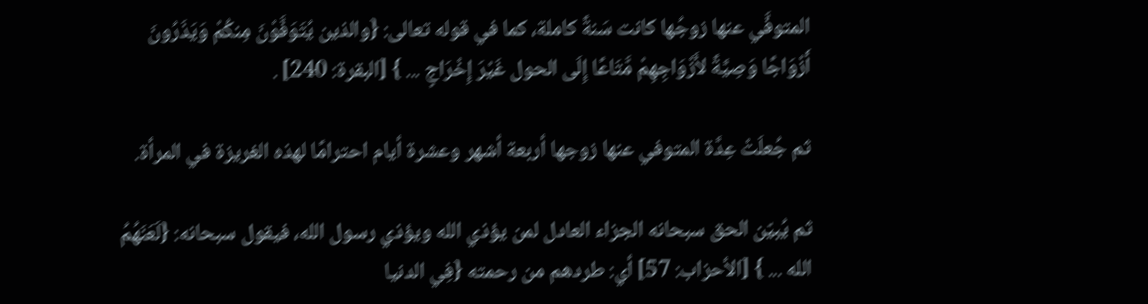المتوفَّي عنها زوجُها كانت سَنةً كاملة، كما في قوله تعالى: {والذين يُتَوَفَّوْنَ مِنكُمْ وَيَذَرُونَ أَزْوَاجًا وَصِيَّةً لأَزْوَاجِهِمْ مَّتَاعًا إِلَى الحول غَيْرَ إِخْرَاجٍ ... } [البقرة: 240] .

ثم جُعلَتْ عِدَّة المتوفي عنها زوجها أربعة أشهر وعشرة أيام احترامًا لهذه الغريزة في المرأة.

ثم يُبيّن الحق سبحانه الجزاء العادل لمن يؤذي الله ويؤذي رسول الله، فيقول سبحانه: {لَعَنَهُمُ الله ... } [الأحزاب: 57] أي: طردهم من رحمته {فِي الدنيا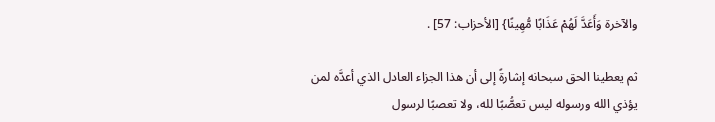والآخرة وَأَعَدَّ لَهُمْ عَذَابًا مُّهِينًا} [الأحزاب: 57] .

ثم يعطينا الحق سبحانه إشارةً إلى أن هذا الجزاء العادل الذي أعدَّه لمن يؤذي الله ورسوله ليس تعصُّبًا لله، ولا تعصبًا لرسول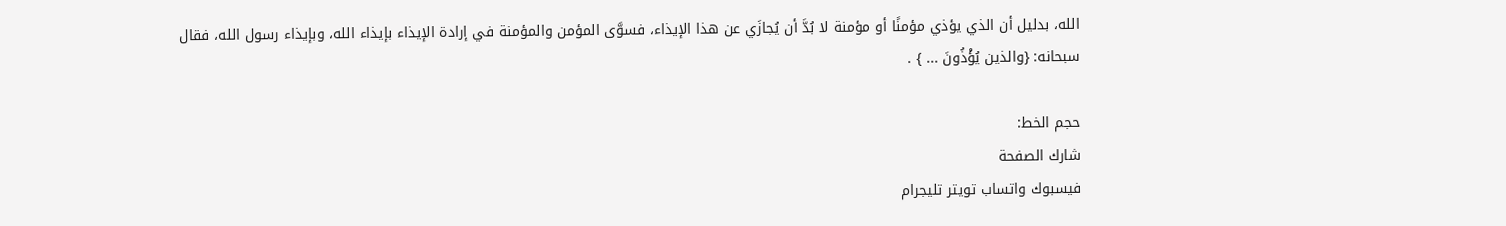الله، بدليل أن الذي يؤذي مؤمنًا أو مؤمنة لا بُدَّ أن يُجازَي عن هذا الإيذاء، فسوَّى المؤمن والمؤمنة في إرادة الإيذاء بإيذاء الله، وبإيذاء رسول الله، فقال سبحانه: {والذين يُؤْذُونَ ... } .

حجم الخط:
شارك الصفحة
فيسبوك واتساب تويتر تليجرام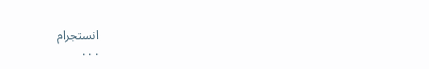انستجرام
. . .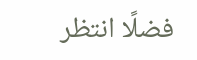فضلًا انتظر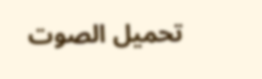تحميل الصوت